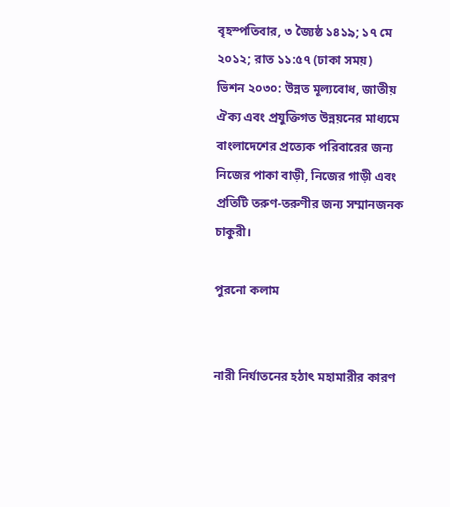বৃহস্পতিবার, ৩ জ্যৈষ্ঠ ১৪১৯; ১৭ মে ২০১২; রাত ১১:৫৭ (ঢাকা সময়)
ভিশন ২০৩০: উন্নত মূল্যবোধ, জাতীয় ঐক্য এবং প্রযুক্তিগত উন্নয়নের মাধ্যমে বাংলাদেশের প্রত্যেক পরিবারের জন্য নিজের পাকা বাড়ী, নিজের গাড়ী এবং প্রতিটি তরুণ-তরুণীর জন্য সম্মানজনক চাকুরী।

পুরনো কলাম


নারী নির্যাতনের হঠাৎ মহামারীর কারণ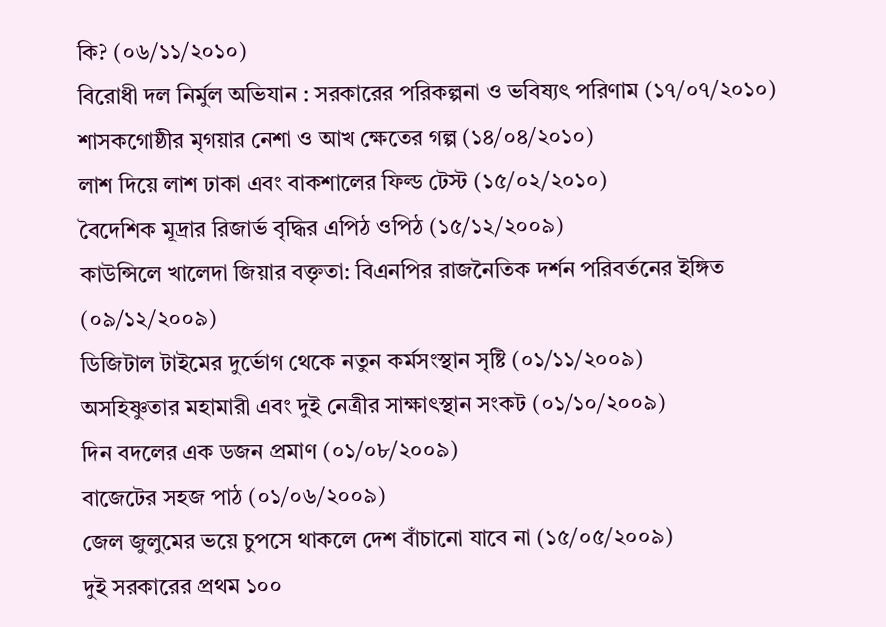কি? (০৬/১১/২০১০)
বিরোধী দল নির্মুল অভিযান : সরকারের পরিকল্পনা ও ভবিষ্যৎ পরিণাম (১৭/০৭/২০১০)
শাসকগোষ্ঠীর মৃগয়ার নেশা ও আখ ক্ষেতের গল্প (১৪/০৪/২০১০)
লাশ দিয়ে লাশ ঢাকা এবং বাকশালের ফিল্ড টেস্ট (১৫/০২/২০১০)
বৈদেশিক মূদ্রার রিজার্ভ বৃদ্ধির এপিঠ ওপিঠ (১৫/১২/২০০৯)
কাউন্সিলে খালেদা জিয়ার বক্তৃতা: বিএনপির রাজনৈতিক দর্শন পরিবর্তনের ইঙ্গিত (০৯/১২/২০০৯)
ডিজিটাল টাইমের দুর্ভোগ থেকে নতুন কর্মসংস্থান সৃষ্টি (০১/১১/২০০৯)
অসহিষ্ণুতার মহামারী এবং দুই নেত্রীর সাক্ষাৎস্থান সংকট (০১/১০/২০০৯)
দিন বদলের এক ডজন প্রমাণ (০১/০৮/২০০৯)
বাজেটের সহজ পাঠ (০১/০৬/২০০৯)
জেল জুলুমের ভয়ে চুপসে থাকলে দেশ বাঁচানো যাবে না (১৫/০৫/২০০৯)
দুই সরকারের প্রথম ১০০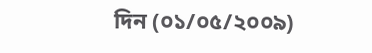দিন (০১/০৫/২০০৯)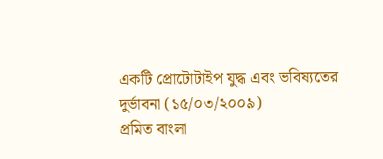একটি প্রোটোটাইপ যুদ্ধ এবং ভবিষ্যতের দুর্ভাবনা (১৫/০৩/২০০৯)
প্রমিত বাংলা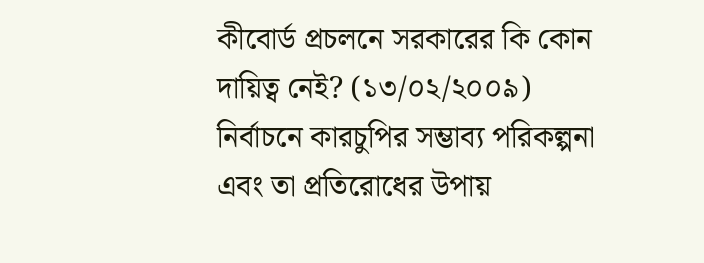কীবোর্ড প্রচলনে সরকারের কি কোন দায়িত্ব নেই? (১৩/০২/২০০৯)
নির্বাচনে কারচুপির সম্ভাব্য পরিকল্পনা এবং তা প্রতিরোধের উপায়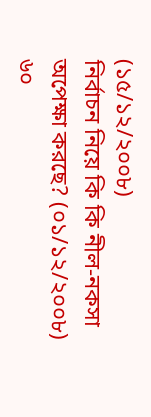(১৫/১২/২০০৮)
নির্বাচন নিয়ে কি কি নীল-নকসা অপেক্ষা করছে? (০১/১২/২০০৮)
৬০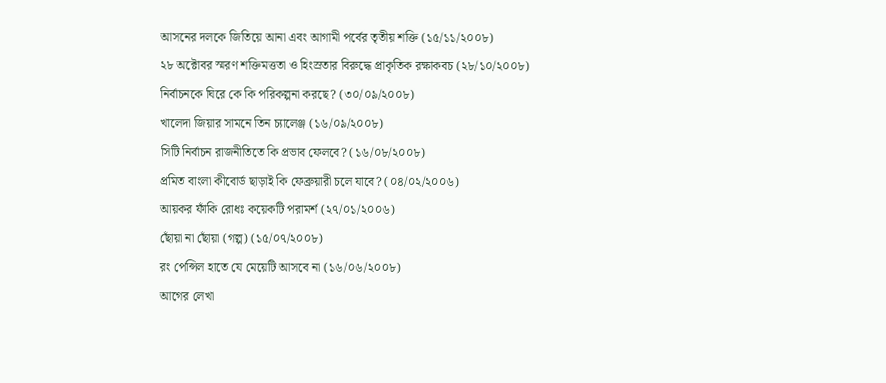আসনের দলকে জিতিয়ে আনা এবং আগামী পর্বের তৃতীয় শক্তি (১৫/১১/২০০৮)
২৮ অক্টোবর স্মরণ শক্তিমত্ততা ও হিংস্রতার বিরুদ্ধে প্রাকৃতিক রক্ষাকবচ (২৮/১০/২০০৮)
নির্বাচনকে ঘিরে কে কি পরিকল্পনা করছে? (৩০/০৯/২০০৮)
খালেদা জিয়ার সামনে তিন চ্যালেঞ্জ (১৬/০৯/২০০৮)
সিটি নির্বাচন রাজনীতিতে কি প্রভাব ফেলবে? (১৬/০৮/২০০৮)
প্রমিত বাংলা কীবোর্ড ছাড়াই কি ফেব্রুয়ারী চলে যাবে? (০৪/০২/২০০৬)
আয়কর ফাঁকি রোধঃ কয়েকটি পরামর্শ (২৭/০১/২০০৬)
ছোঁয়া না ছোঁয়া (গল্প) (১৫/০৭/২০০৮)
রং পেন্সিল হাতে যে মেয়েটি আসবে না (১৬/০৬/২০০৮)
আগের লেখা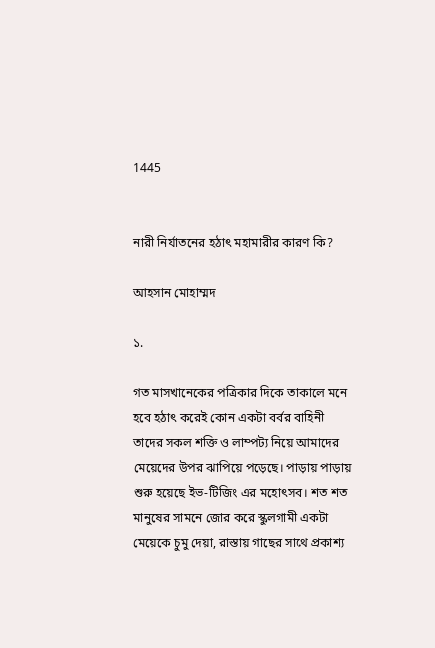1445


নারী নির্যাতনের হঠাৎ মহামারীর কারণ কি?

আহসান মোহাম্মদ

১.

গত মাসখানেকের পত্রিকার দিকে তাকালে মনে হবে হঠাৎ করেই কোন একটা বর্বর বাহিনী তাদের সকল শক্তি ও লাম্পট্য নিয়ে আমাদের মেয়েদের উপর ঝাপিয়ে পড়েছে। পাড়ায় পাড়ায় শুরু হয়েছে ইভ-টিজিং এর মহোৎসব। শত শত মানুষের সামনে জোর করে স্কুলগামী একটা মেয়েকে চুমু দেয়া, রাস্তায় গাছের সাথে প্রকাশ্য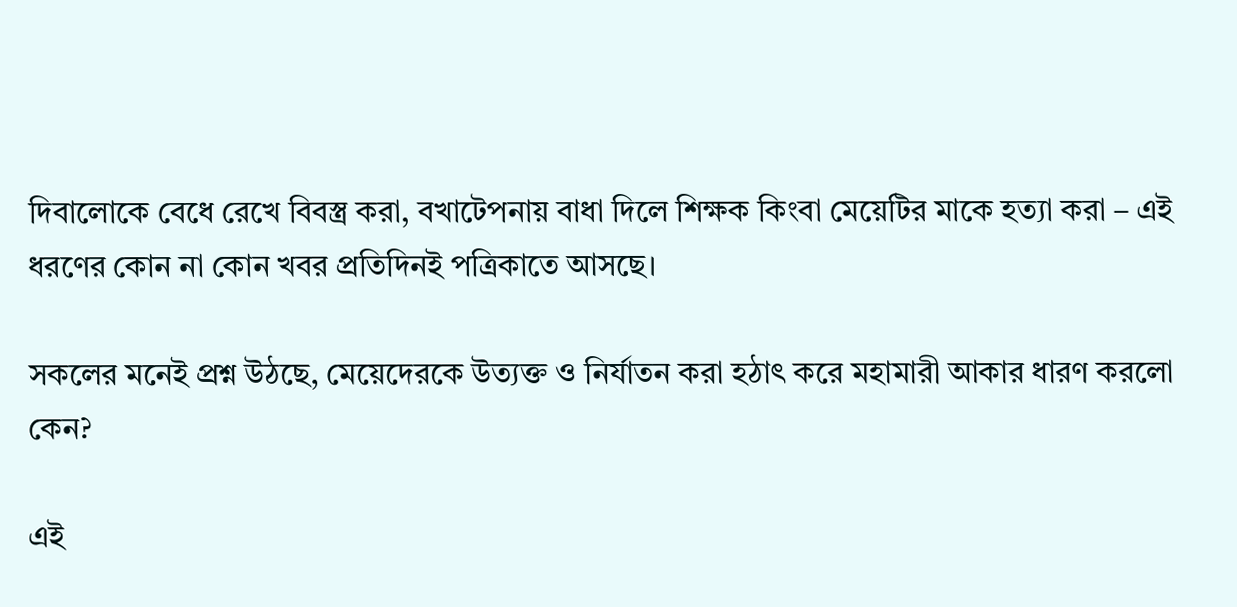দিবালোকে বেধে রেখে বিবস্ত্র করা, বখাটেপনায় বাধা দিলে শিক্ষক কিংবা মেয়েটির মাকে হত্যা করা – এই ধরণের কোন না কোন খবর প্রতিদিনই পত্রিকাতে আসছে।

সকলের মনেই প্রশ্ন উঠছে, মেয়েদেরকে উত্যক্ত ও নির্যাতন করা হঠাৎ করে মহামারী আকার ধারণ করলো কেন?

এই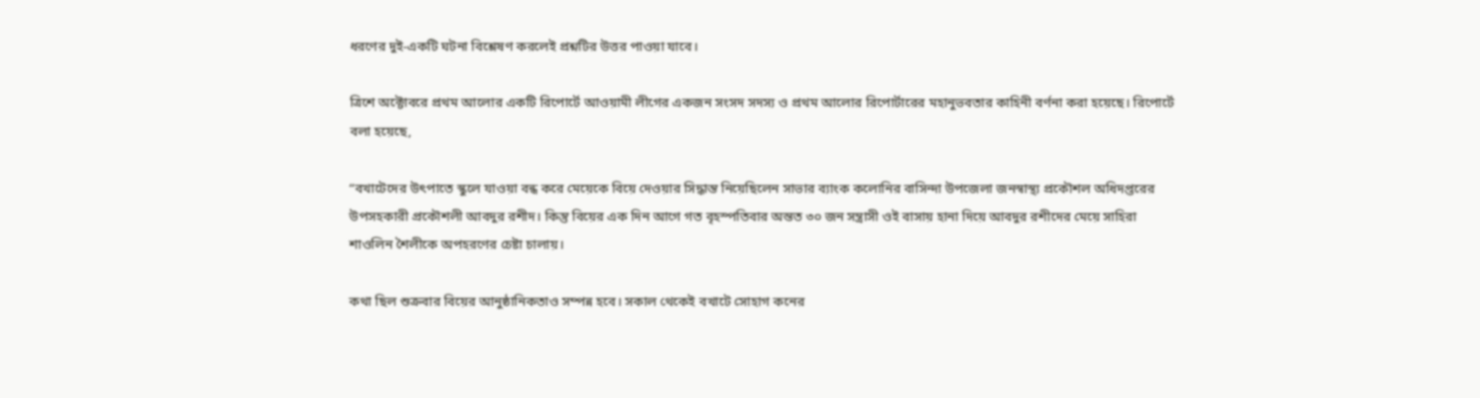ধরণের দুই-একটি ঘটনা বিশ্লেষণ করলেই প্রশ্নটির উত্তর পাওয়া যাবে।

ত্রিশে অক্টোবরে প্রথম আলোর একটি রিপোর্টে আওয়ামী লীগের একজন সংসদ সদস্য ও প্রথম আলোর রিপোর্টারের মহানুভবতার কাহিনী বর্ণনা করা হয়েছে। রিপোর্টে বলা হয়েছে,

“বখাটেদের উৎপাতে স্কুলে যাওয়া বন্ধ করে মেয়েকে বিয়ে দেওয়ার সিদ্ধান্ত নিয়েছিলেন সাভার ব্যাংক কলোনির বাসিন্দা উপজেলা জনস্বাস্থ্য প্রকৌশল অধিদপ্তরের উপসহকারী প্রকৌশলী আবদুর রশীদ। কিন্তু বিয়ের এক দিন আগে গত বৃহস্পতিবার অন্তত ৩০ জন সন্ত্রাসী ওই বাসায় হানা দিয়ে আবদুর রশীদের মেয়ে সাহিরা শাওলিন শৈলীকে অপহরণের চেষ্টা চালায়।

কথা ছিল শুক্রবার বিয়ের আনুষ্ঠানিকতাও সম্পন্ন হবে। সকাল থেকেই বখাটে সোহাগ কনের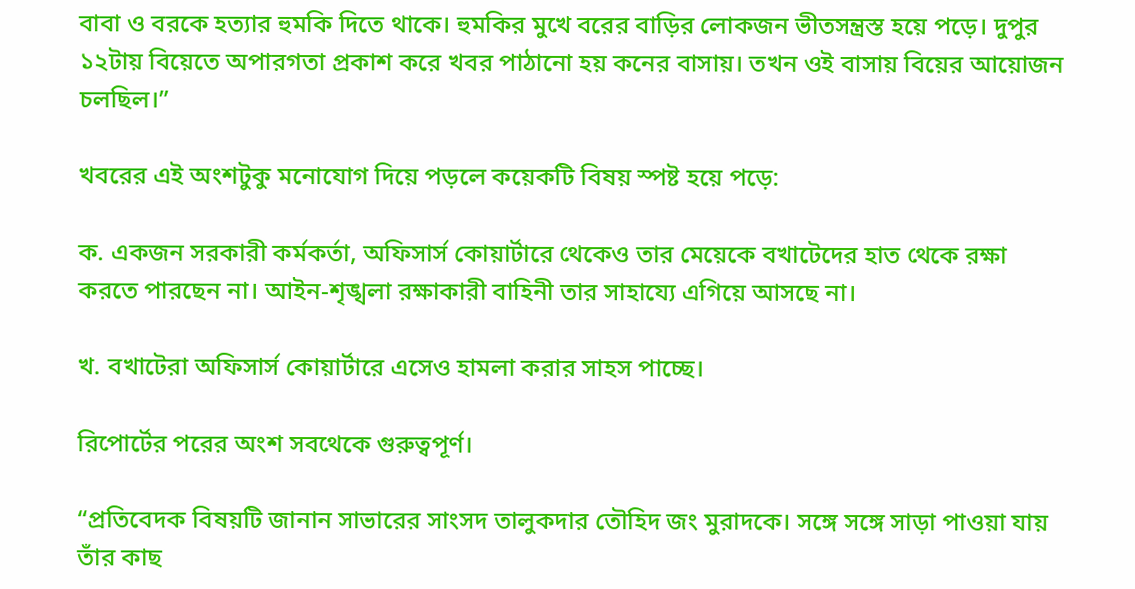বাবা ও বরকে হত্যার হুমকি দিতে থাকে। হুমকির মুখে বরের বাড়ির লোকজন ভীতসন্ত্রস্ত হয়ে পড়ে। দুপুর ১২টায় বিয়েতে অপারগতা প্রকাশ করে খবর পাঠানো হয় কনের বাসায়। তখন ওই বাসায় বিয়ের আয়োজন চলছিল।”

খবরের এই অংশটুকু মনোযোগ দিয়ে পড়লে কয়েকটি বিষয় স্পষ্ট হয়ে পড়ে:

ক. একজন সরকারী কর্মকর্তা, অফিসার্স কোয়ার্টারে থেকেও তার মেয়েকে বখাটেদের হাত থেকে রক্ষা করতে পারছেন না। আইন-শৃঙ্খলা রক্ষাকারী বাহিনী তার সাহায্যে এগিয়ে আসছে না।

খ. বখাটেরা অফিসার্স কোয়ার্টারে এসেও হামলা করার সাহস পাচ্ছে।

রিপোর্টের পরের অংশ সবথেকে গুরুত্বপূর্ণ।

“প্রতিবেদক বিষয়টি জানান সাভারের সাংসদ তালুকদার তৌহিদ জং মুরাদকে। সঙ্গে সঙ্গে সাড়া পাওয়া যায় তাঁর কাছ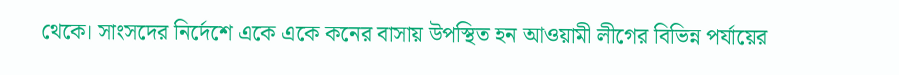থেকে। সাংসদের নির্দেশে একে একে কনের বাসায় উপস্থিত হন আওয়ামী লীগের বিভিন্ন পর্যায়ের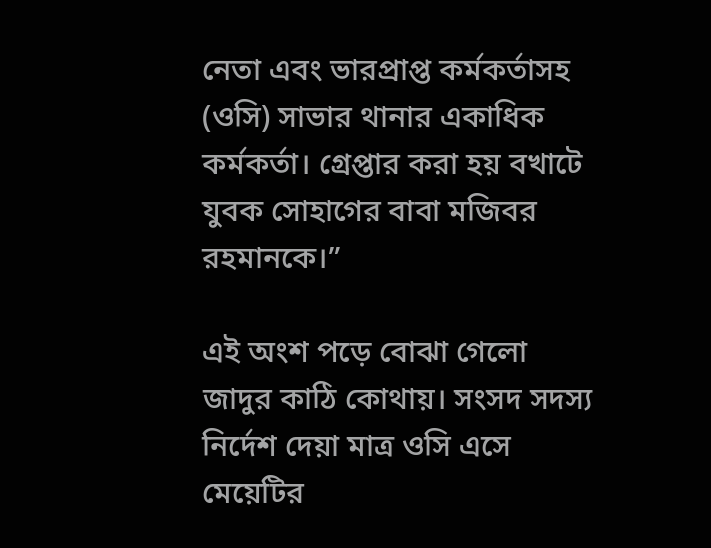নেতা এবং ভারপ্রাপ্ত কর্মকর্তাসহ (ওসি) সাভার থানার একাধিক কর্মকর্তা। গ্রেপ্তার করা হয় বখাটে যুবক সোহাগের বাবা মজিবর রহমানকে।”

এই অংশ পড়ে বোঝা গেলো জাদুর কাঠি কোথায়। সংসদ সদস্য নির্দেশ দেয়া মাত্র ওসি এসে মেয়েটির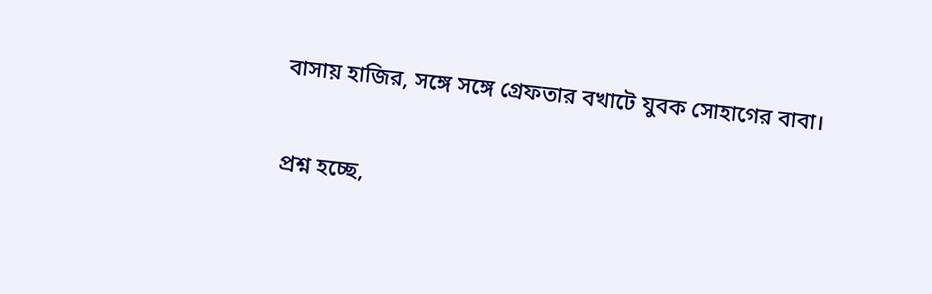বাসায় হাজির, সঙ্গে সঙ্গে গ্রেফতার বখাটে যুবক সোহাগের বাবা।

প্রশ্ন হচ্ছে,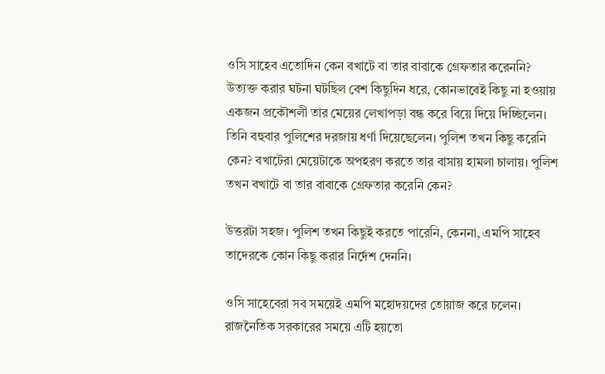ওসি সাহেব এতোদিন কেন বখাটে বা তার বাবাকে গ্রেফতার করেননি? উত্যক্ত করার ঘটনা ঘটছিল বেশ কিছুদিন ধরে, কোনভাবেই কিছু না হওয়ায় একজন প্রকৌশলী তার মেয়ের লেখাপড়া বন্ধ করে বিয়ে দিয়ে দিচ্ছিলেন। তিনি বহুবার পুলিশের দরজায় ধর্ণা দিয়েছেলেন। পুলিশ তখন কিছু করেনি কেন? বখাটেরা মেয়েটাকে অপহরণ করতে তার বাসায় হামলা চালায়। পুলিশ তখন বখাটে বা তার বাবাকে গ্রেফতার করেনি কেন?

উত্তরটা সহজ। পুলিশ তখন কিছুই করতে পারেনি, কেননা, এমপি সাহেব তাদেরকে কোন কিছু করার নির্দেশ দেননি।

ওসি সাহেবেরা সব সময়েই এমপি মহোদয়দের তোয়াজ করে চলেন। রাজনৈতিক সরকারের সময়ে এটি হয়তো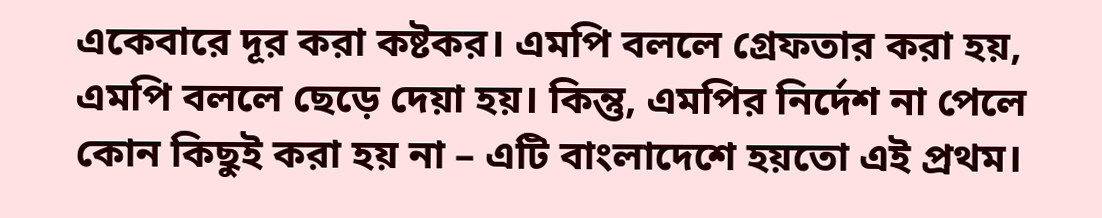একেবারে দূর করা কষ্টকর। এমপি বললে গ্রেফতার করা হয়, এমপি বললে ছেড়ে দেয়া হয়। কিন্তু, এমপির নির্দেশ না পেলে কোন কিছুই করা হয় না – এটি বাংলাদেশে হয়তো এই প্রথম।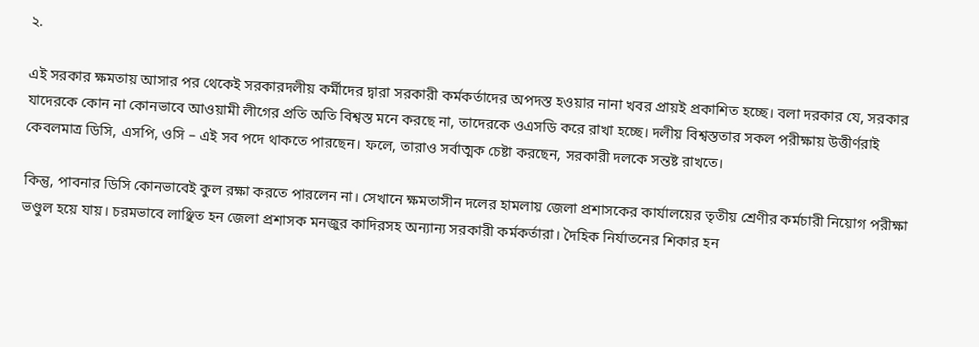২.

এই সরকার ক্ষমতায় আসার পর থেকেই সরকারদলীয় কর্মীদের দ্বারা সরকারী কর্মকর্তাদের অপদস্ত হওয়ার নানা খবর প্রায়ই প্রকাশিত হচ্ছে। বলা দরকার যে, সরকার যাদেরকে কোন না কোনভাবে আওয়ামী লীগের প্রতি অতি বিশ্বস্ত মনে করছে না, তাদেরকে ওএসডি করে রাখা হচ্ছে। দলীয় বিশ্বস্ততার সকল পরীক্ষায় উত্তীর্ণরাই কেবলমাত্র ডিসি, এসপি, ওসি – এই সব পদে থাকতে পারছেন। ফলে, তারাও সর্বাত্মক চেষ্টা করছেন, সরকারী দলকে সন্তষ্ট রাখতে।

কিন্তু, পাবনার ডিসি কোনভাবেই কুল রক্ষা করতে পারলেন না। সেখানে ক্ষমতাসীন দলের হামলায় জেলা প্রশাসকের কার্যালয়ের তৃতীয় শ্রেণীর কর্মচারী নিয়োগ পরীক্ষা ভণ্ডুল হয়ে যায়। চরমভাবে লাঞ্ছিত হন জেলা প্রশাসক মনজুর কাদিরসহ অন্যান্য সরকারী কর্মকর্তারা। দৈহিক নির্যাতনের শিকার হন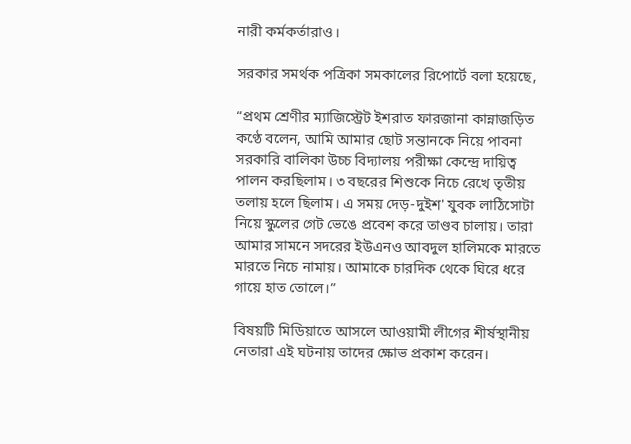নারী কর্মকর্তারাও।

সরকার সমর্থক পত্রিকা সমকালের রিপোর্টে বলা হয়েছে,

“প্রথম শ্রেণীর ম্যাজিস্ট্রেট ইশরাত ফারজানা কান্নাজড়িত কণ্ঠে বলেন, আমি আমার ছোট সন্তানকে নিয়ে পাবনা সরকারি বালিকা উচ্চ বিদ্যালয় পরীক্ষা কেন্দ্রে দায়িত্ব পালন করছিলাম। ৩ বছরের শিশুকে নিচে রেখে তৃতীয় তলায় হলে ছিলাম। এ সময় দেড়-দুইশ' যুবক লাঠিসোটা নিয়ে স্কুলের গেট ভেঙে প্রবেশ করে তাণ্ডব চালায়। তারা আমার সামনে সদরের ইউএনও আবদুল হালিমকে মারতে মারতে নিচে নামায়। আমাকে চারদিক থেকে ঘিরে ধরে গায়ে হাত তোলে।”

বিষয়টি মিডিয়াতে আসলে আওয়ামী লীগের শীর্ষস্থানীয় নেতারা এই ঘটনায় তাদের ক্ষোভ প্রকাশ করেন।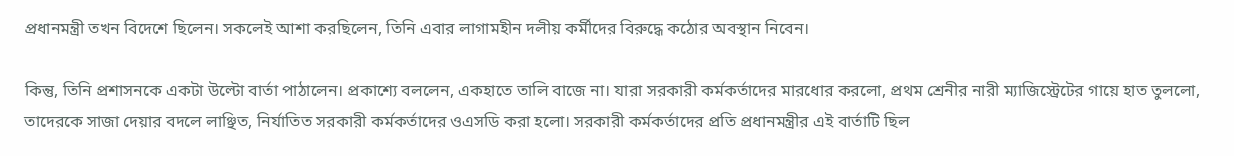প্রধানমন্ত্রী তখন বিদেশে ছিলেন। সকলেই আশা করছিলেন, তিনি এবার লাগামহীন দলীয় কর্মীদের বিরুদ্ধে কঠোর অবস্থান নিবেন।

কিন্তু, তিনি প্রশাসনকে একটা উল্টো বার্তা পাঠালেন। প্রকাশ্যে বললেন, একহাতে তালি বাজে না। যারা সরকারী কর্মকর্তাদের মারধোর করলো, প্রথম শ্রেনীর নারী ম্যাজিস্ট্রেটের গায়ে হাত তুললো, তাদেরকে সাজা দেয়ার বদলে লাঞ্ছিত, নির্যাতিত সরকারী কর্মকর্তাদের ওএসডি করা হলো। সরকারী কর্মকর্তাদের প্রতি প্রধানমন্ত্রীর এই বার্তাটি ছিল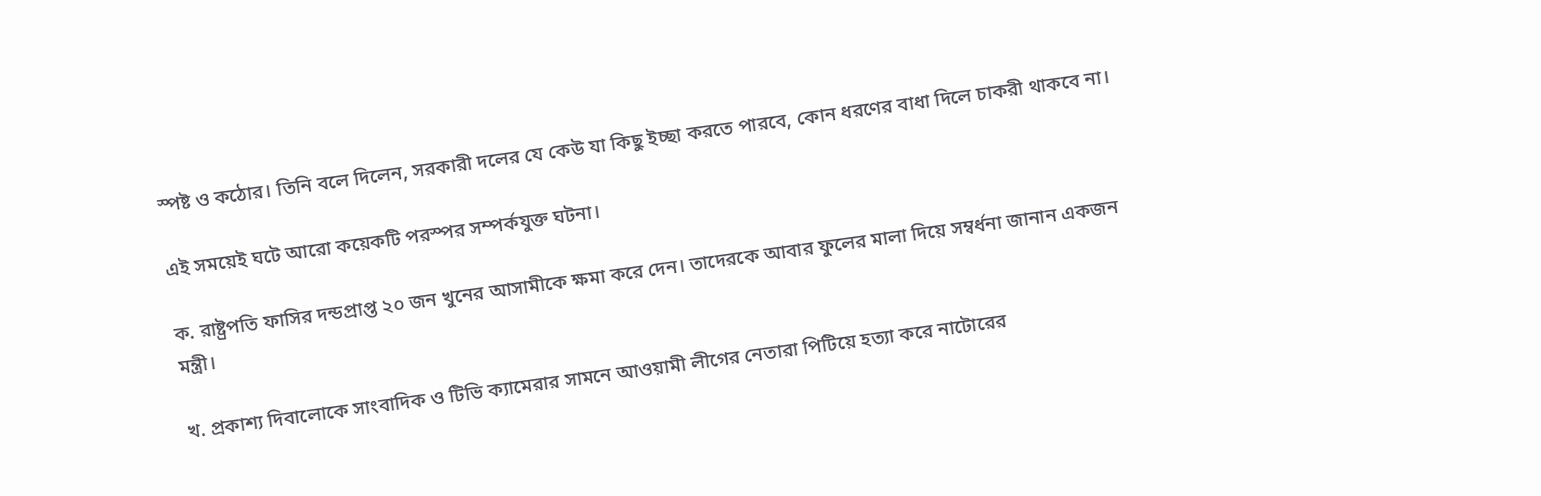স্পষ্ট ও কঠোর। তিনি বলে দিলেন, সরকারী দলের যে কেউ যা কিছু ইচ্ছা করতে পারবে, কোন ধরণের বাধা দিলে চাকরী থাকবে না।

এই সময়েই ঘটে আরো কয়েকটি পরস্পর সম্পর্কযুক্ত ঘটনা।

ক. রাষ্ট্রপতি ফাসির দন্ডপ্রাপ্ত ২০ জন খুনের আসামীকে ক্ষমা করে দেন। তাদেরকে আবার ফুলের মালা দিয়ে সম্বর্ধনা জানান একজন মন্ত্রী।

খ. প্রকাশ্য দিবালোকে সাংবাদিক ও টিভি ক্যামেরার সামনে আওয়ামী লীগের নেতারা পিটিয়ে হত্যা করে নাটোরের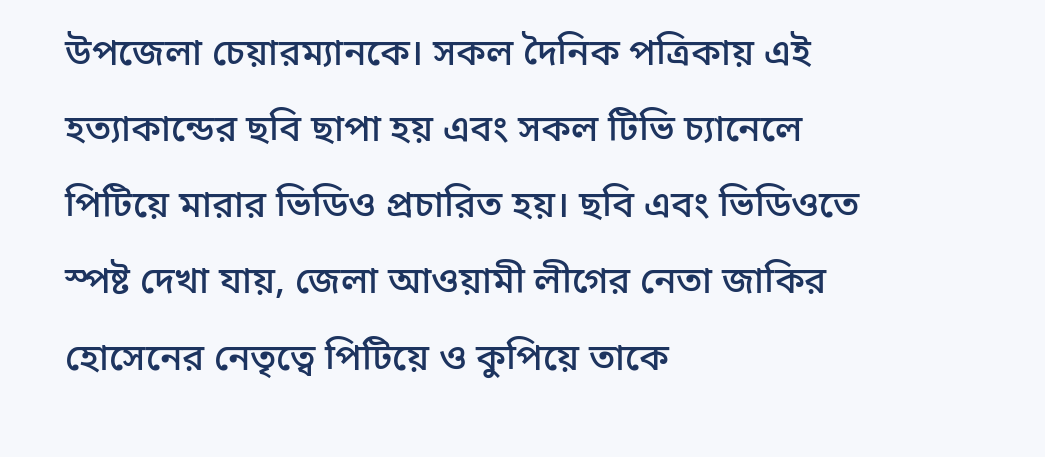উপজেলা চেয়ারম্যানকে। সকল দৈনিক পত্রিকায় এই হত্যাকান্ডের ছবি ছাপা হয় এবং সকল টিভি চ্যানেলে পিটিয়ে মারার ভিডিও প্রচারিত হয়। ছবি এবং ভিডিওতে স্পষ্ট দেখা যায়, জেলা আওয়ামী লীগের নেতা জাকির হোসেনের নেতৃত্বে পিটিয়ে ও কুপিয়ে তাকে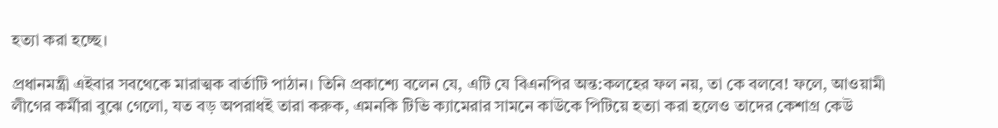হত্যা করা হচ্ছে।

প্রধানমন্ত্রী এইবার সবথেকে মারাত্মক বার্তাটি পাঠান। তিনি প্রকাশ্যে বলেন যে, এটি যে বিএনপির অন্ত:কলহের ফল নয়, তা কে বলবে! ফলে, আওয়ামী লীগের কর্মীরা বুঝে গেলো, যত বড় অপরাধই তারা করুক, এমনকি টিভি ক্যামেরার সামনে কাউকে পিটিয়ে হত্যা করা হলেও তাদের কেশাগ্র কেউ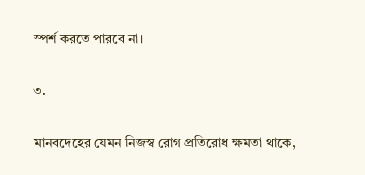স্পর্শ করতে পারবে না।

৩.

মানবদেহের যেমন নিজস্ব রোগ প্রতিরোধ ক্ষমতা থাকে,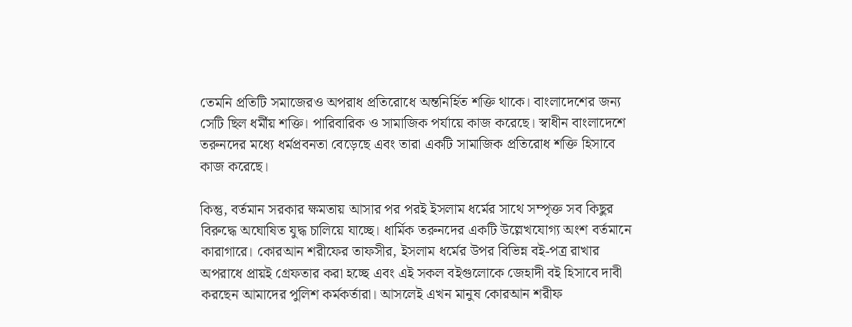তেমনি প্রতিটি সমাজেরও অপরাধ প্রতিরোধে অন্তনির্হিত শক্তি থাকে। বাংলাদেশের জন্য সেটি ছিল ধর্মীয় শক্তি। পারিবারিক ও সামাজিক পর্যায়ে কাজ করেছে। স্বাধীন বাংলাদেশে তরুনদের মধ্যে ধর্মপ্রবনতা বেড়েছে এবং তারা একটি সামাজিক প্রতিরোধ শক্তি হিসাবে কাজ করেছে।

কিন্তু, বর্তমান সরকার ক্ষমতায় আসার পর পরই ইসলাম ধর্মের সাথে সম্পৃক্ত সব কিছুর বিরুদ্ধে অঘোষিত যুদ্ধ চালিয়ে যাচ্ছে। ধার্মিক তরুনদের একটি উল্লেখযোগ্য অংশ বর্তমানে কারাগারে। কোরআন শরীফের তাফসীর, ইসলাম ধর্মের উপর বিভিন্ন বই-পত্র রাখার অপরাধে প্রায়ই গ্রেফতার করা হচ্ছে এবং এই সকল বইগুলোকে জেহাদী বই হিসাবে দাবী করছেন আমাদের পুলিশ কর্মকর্তারা। আসলেই এখন মানুষ কোরআন শরীফ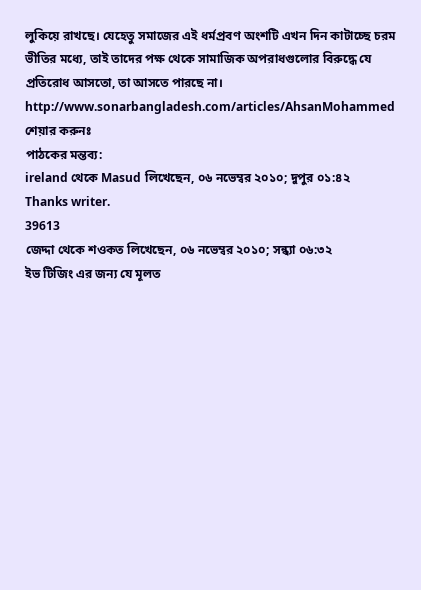লুকিয়ে রাখছে। যেহেতু সমাজের এই ধর্মপ্রবণ অংশটি এখন দিন কাটাচ্ছে চরম ভীতির মধ্যে, তাই তাদের পক্ষ থেকে সামাজিক অপরাধগুলোর বিরুদ্ধে যে প্রতিরোধ আসতো, তা আসতে পারছে না।
http://www.sonarbangladesh.com/articles/AhsanMohammed
শেয়ার করুনঃ
পাঠকের মন্তব্য:
ireland থেকে Masud লিখেছেন, ০৬ নভেম্বর ২০১০; দুপুর ০১:৪২
Thanks writer.
39613
জেদ্দা থেকে শওকত লিখেছেন, ০৬ নভেম্বর ২০১০; সন্ধ্যা ০৬:৩২
ইভ টিজিং এর জন্য যে মূলত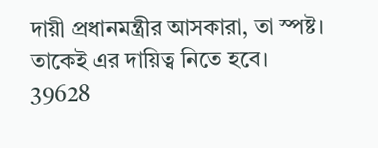দায়ী প্রধানমন্ত্রীর আসকারা, তা স্পষ্ট। তাকেই এর দায়িত্ব নিতে হবে।
39628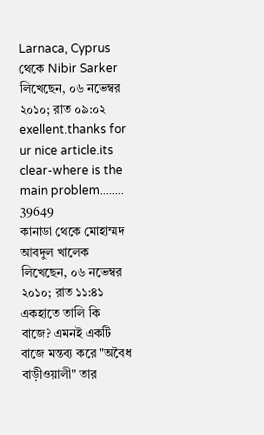Larnaca, Cyprus থেকে Nibir Sarker লিখেছেন, ০৬ নভেম্বর ২০১০; রাত ০৯:০২
exellent.thanks for ur nice article.its clear-where is the main problem........
39649
কানাডা থেকে মোহাম্মদ আবদুল খালেক লিখেছেন, ০৬ নভেম্বর ২০১০; রাত ১১:৪১
একহাতে তালি কি বাজে? এমনই একটি বাজে মন্তব্য করে "অবৈধ বাড়ীওয়ালী" তার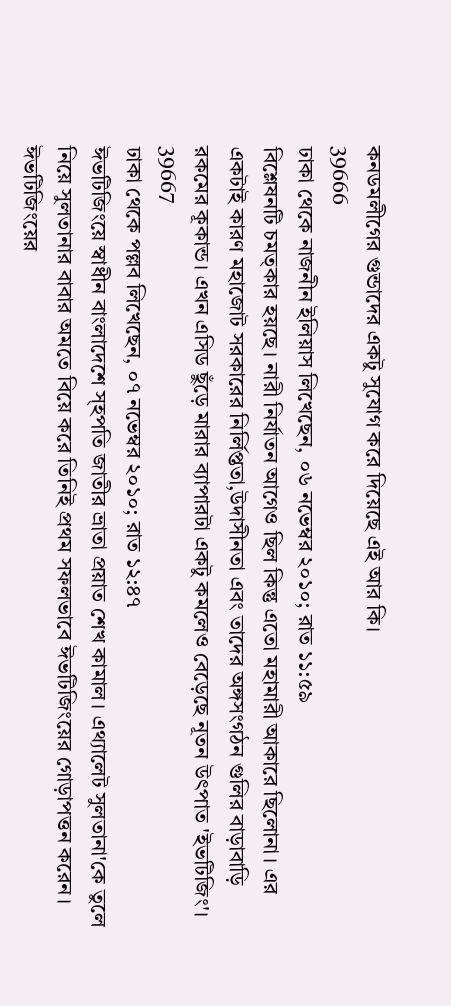কনডমলীগের গুন্ডাদের একটু সুযোগ করে দিয়েছে এই আর কি।
39666
ঢাকা থেকে নাজনীন ইলিয়াস লিখেছেন, ০৬ নভেম্বর ২০১০; রাত ১১:৫৯
বিশ্লেষনটি চমত্কার হয়ছে। নারী নির্যাতন আগেও ছিল কিন্তু এতো মহামারী আকারে ছিলোনা। এর একটাই কারণ মহাজোট সরকারের নির্লিপ্ততা,উদাসীনতা এবং তাদের অঙ্গসংগঠন গুলির বাড়াবাড়ি রকমের কূকান্ড। এখন এসিড ছুঁড়ে মারার ব্যাপারটা একটু কমলেও বেড়েছে নূতন উৎপাত 'ইভটিজিং'।
39667
ঢাকা থেকে পল্লব লিখেছেন, ০৭ নভেম্বর ২০১০; রাত ১২:৪৭
ঈভটিজিংয়ে স্বাধীন বাংলাদেশে স্হপতি জাতীর ভ্রাতা প্রয়াত শেখ কামাল। এথ্যালেট সুলতানা'কে তুলে নিয়ে সুলতানার বাবার অমতে বিয়ে করে তিনিই প্রথম সফলভাবে ঈভটিজিংয়ের গোড়াপত্তন করেন।
ঈভটিজিংয়ের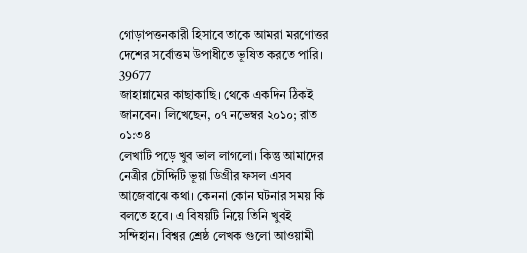গোড়াপত্তনকারী হিসাবে তাকে আমরা মরণোত্তর দেশের সর্বোত্তম উপাধীতে ভূষিত করতে পারি।
39677
জাহান্নামের কাছাকাছি। থেকে একদিন ঠিকই জানবেন। লিখেছেন, ০৭ নভেম্বর ২০১০; রাত ০১:৩৪
লেখাটি পড়ে খুব ভাল লাগলো। কিন্তু আমাদের নেত্রীর চৌদ্দিটি ভূয়া ডিগ্রীর ফসল এসব আজেবাঝে কথা। কেননা কোন ঘটনার সময় কি বলতে হবে। এ বিষয়টি নিয়ে তিনি খুবই সন্দিহান। বিশ্বর শ্রেষ্ঠ লেখক গুলো আওয়ামী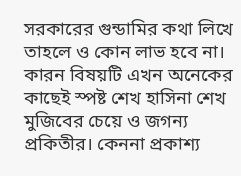সরকারের গুন্ডামির কথা লিখে তাহলে ও কোন লাভ হবে না। কারন বিষয়টি এখন অনেকের কাছেই স্পষ্ট শেখ হাসিনা শেখ মুজিবের চেয়ে ও জগন্য প্রকিতীর। কেননা প্রকাশ্য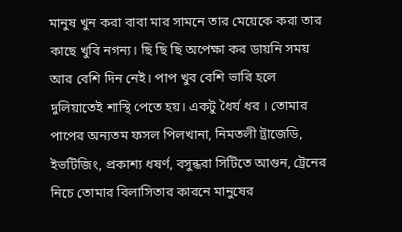মানুষ খুন করা বাবা মার সামনে তার মেয়েকে করা তার কাছে খুবি নগন্য। ছি ছি ছি অপেক্ষা কর ডায়নি সময় আর বেশি দিন নেই। পাপ খুব বেশি ভারি হলে দুলিয়াতেই শাস্থি পেতে হয়। একটু ধৈর্য ধর । তোমার পাপের অন্যতম ফসল পিলখানা, নিমতলী ট্রাজেডি, ইভটিজিং, প্রকাশ্য ধষর্ণ, বসুন্ধরা সিটিতে আগুন, ট্রেনের নিচে তোমার বিলাসিতার কারনে মানুষের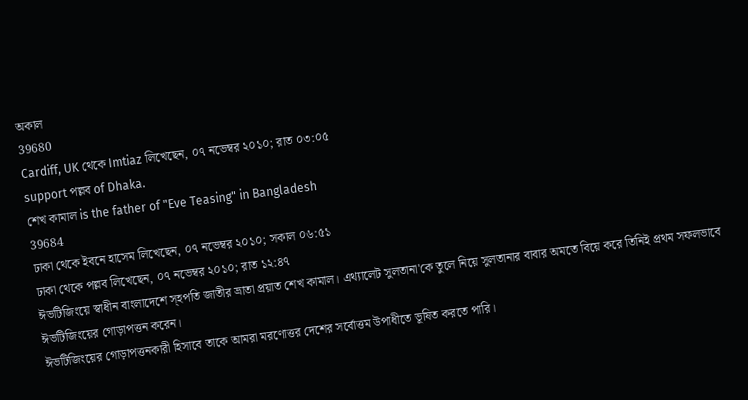অকাল
39680
Cardiff, UK থেকে Imtiaz লিখেছেন, ০৭ নভেম্বর ২০১০; রাত ০৩:০৫
support পল্লব of Dhaka.
শেখ কামাল is the father of "Eve Teasing" in Bangladesh
39684
ঢাকা থেকে ইবনে হাসেম লিখেছেন, ০৭ নভেম্বর ২০১০; সকাল ০৬:৫১
ঢাকা থেকে পল্লব লিখেছেন, ০৭ নভেম্বর ২০১০; রাত ১২:৪৭
ঈভটিজিংয়ে স্বাধীন বাংলাদেশে স্হপতি জাতীর ভ্রাতা প্রয়াত শেখ কামাল। এথ্যালেট সুলতানা'কে তুলে নিয়ে সুলতানার বাবার অমতে বিয়ে করে তিনিই প্রথম সফলভাবে ঈভটিজিংয়ের গোড়াপত্তন করেন।
ঈভটিজিংয়ের গোড়াপত্তনকারী হিসাবে তাকে আমরা মরণোত্তর দেশের সর্বোত্তম উপাধীতে ভূষিত করতে পারি।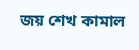জয় শেখ কামাল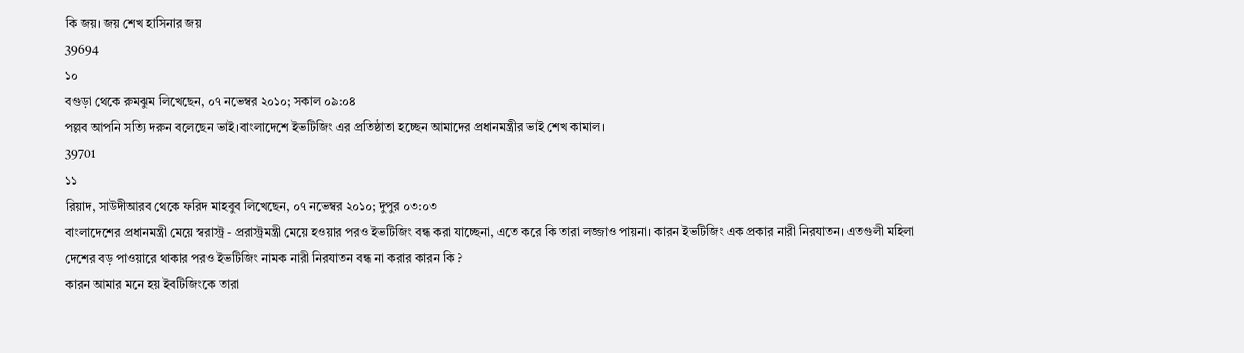কি জয়। জয় শেখ হাসিনার জয়
39694
১০
বগুড়া থেকে রুমঝুম লিখেছেন, ০৭ নভেম্বর ২০১০; সকাল ০৯:০৪
পল্লব আপনি সত্যি দরুন বলেছেন ভাই।বাংলাদেশে ইভটিজিং এর প্রতিষ্ঠাতা হচ্ছেন আমাদের প্রধানমন্ত্রীর ভাই শেখ কামাল।
39701
১১
রিয়াদ, সাউদীআরব থেকে ফরিদ মাহবুব লিখেছেন, ০৭ নভেম্বর ২০১০; দুপুর ০৩:০৩
বাংলাদেশের প্রধানমন্ত্রী মেয়ে স্বরাস্ট্র - প্ররাস্ট্রমন্ত্রী মেয়ে হওয়ার পরও ইভটিজিং বন্ধ করা যাচ্ছেনা, এতে করে কি তারা লজ্জাও পায়না। কারন ইভটিজিং এক প্রকার নারী নিরযাতন। এতগুলী মহিলা দেশের বড় পাওয়ারে থাকার পরও ইভটিজিং নামক নারী নিরযাতন বন্ধ না করার কারন কি ?
কারন আমার মনে হয় ইবটিজিংকে তারা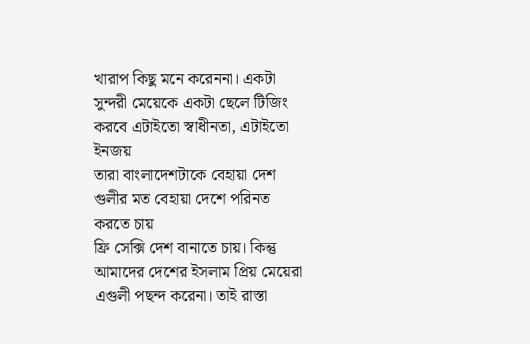খারাপ কিছু মনে করেননা। একটা সুন্দরী মেয়েকে একটা ছেলে টিজিং করবে এটাইতো স্বাধীনতা, এটাইতো ইনজয়
তারা বাংলাদেশটাকে বেহায়া দেশ গুলীর মত বেহায়া দেশে পরিনত করতে চায়
ফ্রি সেক্সি দেশ বানাতে চায়। কিন্তু আমাদের দেশের ইসলাম প্রিয় মেয়েরা এগুলী পছন্দ করেনা। তাই রাস্তা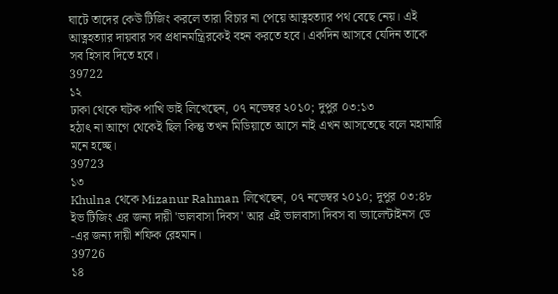ঘাটে তাদের কেউ টিজিং করলে তারা বিচার না পেয়ে আত্নহত্যার পথ বেছে নেয়। এই আত্নহত্যার দায়বার সব প্রধানমন্ত্রিরকেই বহন করতে হবে। একদিন আসবে যেদিন তাকে সব হিসাব দিতে হবে।
39722
১২
ঢাকা থেকে ঘটক পাখি ভাই লিখেছেন, ০৭ নভেম্বর ২০১০; দুপুর ০৩:১৩
হঠাৎ না আগে থেকেই ছিল কিন্তু তখন মিডিয়াতে আসে নাই এখন আসতেছে বলে মহামারি মনে হচ্ছে।
39723
১৩
Khulna থেকে Mizanur Rahman লিখেছেন, ০৭ নভেম্বর ২০১০; দুপুর ০৩:৪৮
ইভ টিজিং এর জন্য দায়ী 'ভালবাসা দিবস' আর এই ভালবাসা দিবস বা ভ্যালেন্টাইনস ডে -এর জন্য দায়ী শফিক রেহমান।
39726
১৪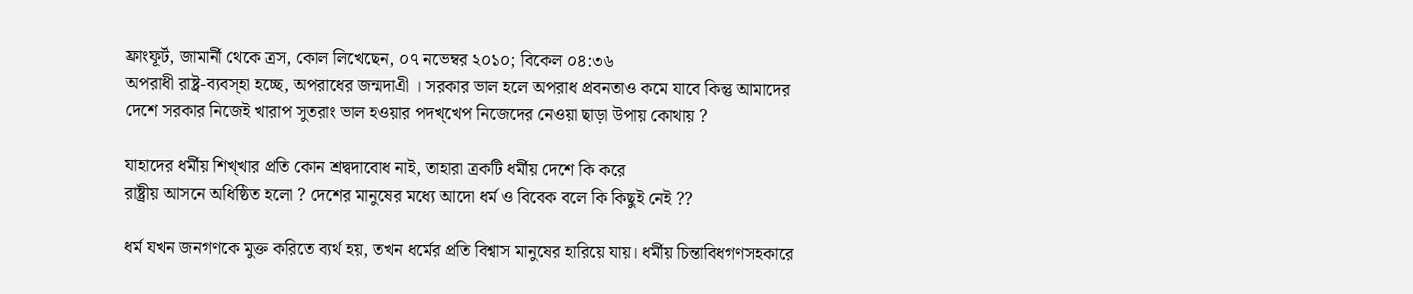ফ্রাংফূর্ট, জামার্নী থেকে ত্রস, কোল লিখেছেন, ০৭ নভেম্বর ২০১০; বিকেল ০৪:৩৬
অপরাধী রাষ্ট্র-ব্যবস্হা হচ্ছে, অপরাধের জন্মদাএী । সরকার ভাল হলে অপরাধ প্রবনতাও কমে যাবে কিন্তু আমাদের দেশে সরকার নিজেই খারাপ সুতরাং ভাল হওয়ার পদখ্খেপ নিজেদের নেওয়া ছাড়া উপায় কোথায় ?

যাহাদের ধর্মীয় শিখ্খার প্রতি কোন শ্রদ্বদাবোধ নাই, তাহারা ত্রকটি ধর্মীয় দেশে কি করে
রাষ্ট্রীয় আসনে অধিষ্ঠিত হলো ? দেশের মানুষের মধ্যে আদো ধর্ম ও বিবেক বলে কি কিছুই নেই ??

ধর্ম যখন জনগণকে মুক্ত করিতে ব্যর্থ হয়, তখন ধর্মের প্রতি বিশ্বাস মানুষের হারিয়ে যায়। ধর্মীয় চিন্তাবিধগণসহকারে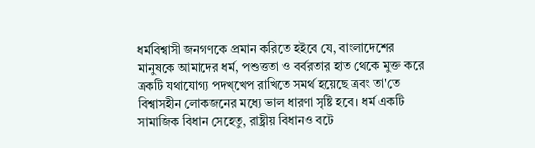ধর্মবিশ্বাসী জনগণকে প্রমান করিতে হইবে যে, বাংলাদেশের মানুষকে আমাদের ধর্ম, পশুত্ততা ও বর্বরতার হাত থেকে মুক্ত করে ত্রকটি যথাযোগ্য পদখ্খেপ রাখিতে সমর্থ হয়েছে ত্রবং তা'তে বিশ্বাসহীন লোকজনের মধ্যে ভাল ধারণা সৃষ্টি হবে। ধর্ম একটি সামাজিক বিধান সেহেতু, রাষ্ট্রীয় বিধানও বটে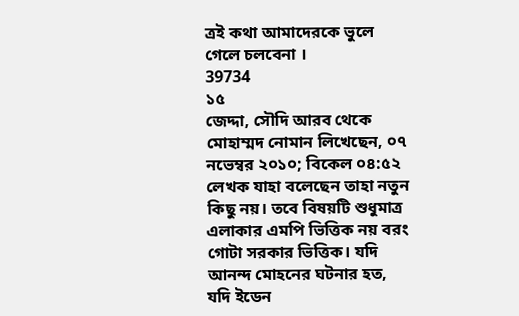ত্রই কথা আমাদেরকে ভুলে গেলে চলবেনা ।
39734
১৫
জেদ্দা, সৌদি আরব থেকে মোহাম্মদ নোমান লিখেছেন, ০৭ নভেম্বর ২০১০; বিকেল ০৪:৫২
লেখক যাহা বলেছেন তাহা নতুন কিছু নয়। তবে বিষয়টি শুধুমাত্র এলাকার এমপি ভিত্তিক নয় বরং গোটা সরকার ভিত্তিক। যদি আনন্দ মোহনের ঘটনার হত, যদি ইডেন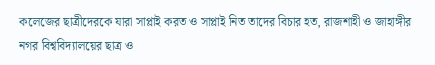কলেজের ছাত্রীদেরকে যারা সাপ্লাই করত ও সাপ্লাই নিত তাদের বিচার হত, রাজশাহী ও জাহাঙ্গীর নগর বিশ্ববিদ্যালয়ের ছাত্র ও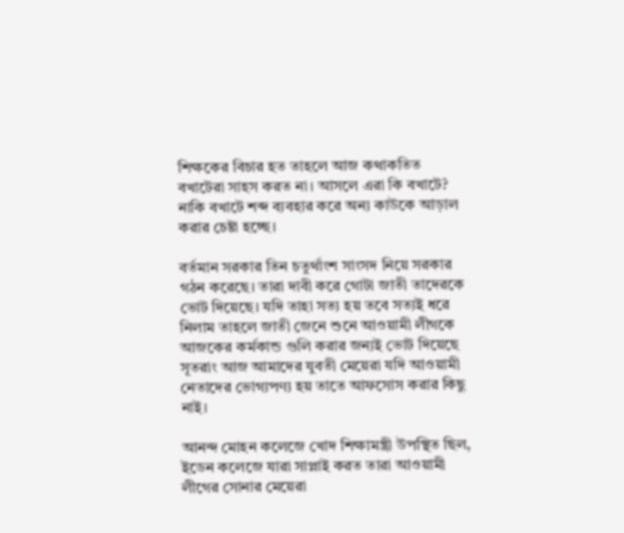শিক্ষকের বিচার হত তাহলে আজ কথাকতিত বখাটেরা সাহস করত না। আসলে এরা কি বখাটে? নাকি বখাটে শব্দ ব্যবহার করে অন্য কাউকে আড়াল করার চেষ্টা হচ্ছে।

বর্তমান সরকার তিন চতুর্থাংশ সাংসদ নিয়ে সরকার গঠন করেছে। তারা দাবী করে গোটা জাতী তাদেরকে ভোট দিয়েছে। যদি তাহা সত্য হয় তবে সত্যই ধরে নিলাম তাহলে জাতী জেনে শুনে আওয়ামী লীগকে আজকের কর্মকান্ড গুলি করার জন্যই ভোট দিয়েছে সূতরাং আজ আমাদের যুবতী মেয়েরা যদি আওয়ামী নেতাদের ভোগ্যপণ্য হয় তাতে আফসোস করার কিছু নাই।

আনন্দ মোহন কলেজে খোদ শিক্ষামন্ত্রী উপস্থিত ছিল, ইডেন কলেজে যারা সাপ্লাই করত তারা আওয়ামী লীগের সোনার মেয়েরা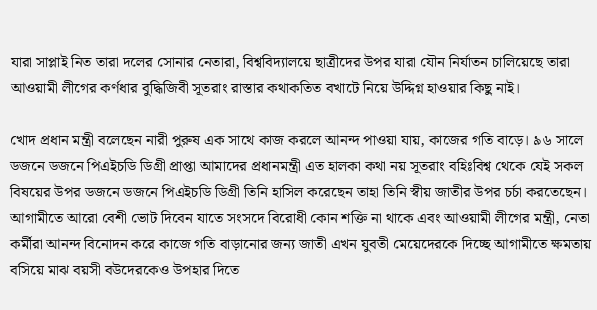যারা সাপ্লাই নিত তারা দলের সোনার নেতারা, বিশ্ববিদ্যালয়ে ছাত্রীদের উপর যারা যৌন নির্যাতন চালিয়েছে তারা আওয়ামী লীগের কর্ণধার বুদ্ধিজিবী সূতরাং রাস্তার কথাকতিত বখাটে নিয়ে উদ্দিগ্ন হাওয়ার কিছু নাই।

খোদ প্রধান মন্ত্রী বলেছেন নারী পুরুষ এক সাথে কাজ করলে আনন্দ পাওয়া যায়, কাজের গতি বাড়ে। ৯৬ সালে ডজনে ডজনে পিএইচডি ডিগ্রী প্রাপ্তা আমাদের প্রধানমন্ত্রী এত হালকা কথা নয় সূতরাং বহিঃবিশ্ব থেকে যেই সকল বিষয়ের উপর ডজনে ডজনে পিএইচডি ডিগ্রী তিনি হাসিল করেছেন তাহা তিনি স্বীয় জাতীর উপর চর্চা করতেছেন। আগামীতে আরো বেশী ভোট দিবেন যাতে সংসদে বিরোধী কোন শক্তি না থাকে এবং আওয়ামী লীগের মন্ত্রী, নেতা কর্মীরা আনন্দ বিনোদন করে কাজে গতি বাড়ানোর জন্য জাতী এখন যুবতী মেয়েদেরকে দিচ্ছে আগামীতে ক্ষমতায় বসিয়ে মাঝ বয়সী বউদেরকেও উপহার দিতে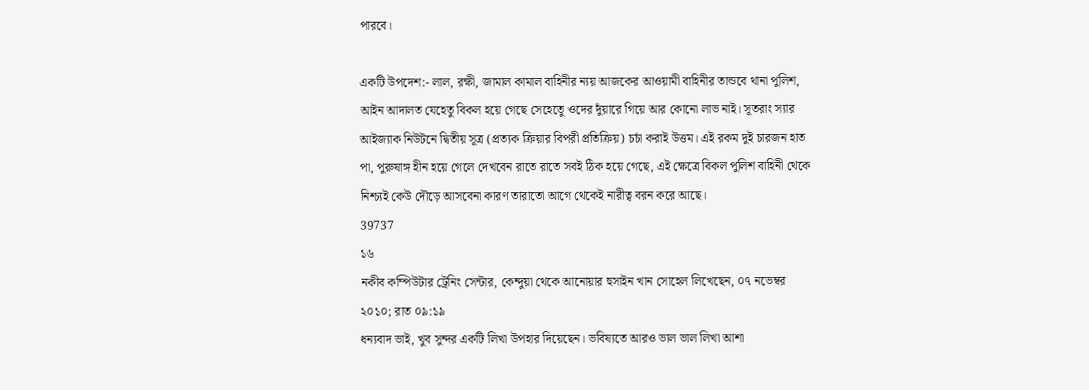পারবে।

একটি উপদেশ:- লাল, রক্ষী, জামাল কামাল বাহিনীর ন্যয় আজকের আওয়ামী বাহিনীর তান্ডবে থানা পুলিশ, আইন আদালত যেহেতু বিকল হয়ে গেছে সেহেতেু ওদের দুঁয়ারে গিয়ে আর কোনো লাভ নাই। সূতরাং স্যার আইজ্যাক নিউটনে দ্বিতীয় সূত্র (প্রত্যক ক্রিয়ার বিপরী প্রতিক্রিয়) চর্চা করাই উত্তম। এই রকম দুই চারজন হাত পা, পুরুষাঙ্গ হীন হয়ে গেলে দেখবেন রাতে রাতে সবই ঠিক হয়ে গেছে, এই ক্ষেত্রে বিকল পুলিশ বাহিনী থেকে নিশ্চ্যই কেউ দৌড়ে আসবেনা কারণ তারাতো আগে থেকেই নারীত্ব বরন করে আছে।
39737
১৬
নকীব কম্পিউটার ট্রেনিং সেন্টার, কেন্দুয়া থেকে আনোয়ার হুসাইন খান সোহেল লিখেছেন, ০৭ নভেম্বর ২০১০; রাত ০৯:১৯
ধন্যবাদ ভাই, খুব সুন্দর একটি লিখা উপহার দিয়েছেন। ভবিষ্যতে আরও ভাল ভাল লিখা আশা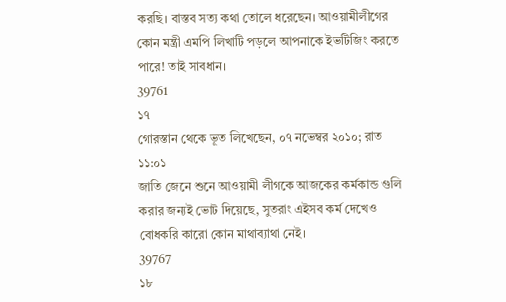করছি। বাস্তব সত্য কথা তোলে ধরেছেন। আওয়ামীলীগের কোন মন্ত্রী এমপি লিখাটি পড়লে আপনাকে ইভটিজিং করতে পারে! তাই সাবধান।
39761
১৭
গোরস্তান থেকে ভূত লিখেছেন, ০৭ নভেম্বর ২০১০; রাত ১১:০১
জাতি জেনে শুনে আওয়ামী লীগকে আজকের কর্মকান্ড গুলি করার জন্যই ভোট দিয়েছে, সুতরাং এইসব কর্ম দেখেও বোধকরি কারো কোন মাথাব্যাথা নেই।
39767
১৮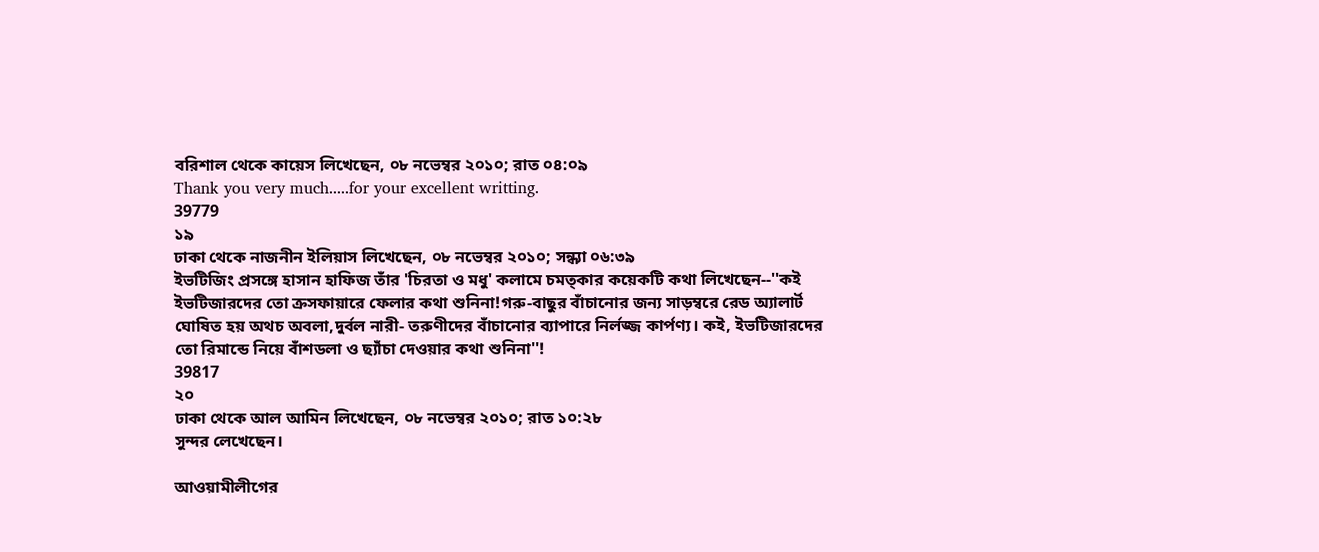বরিশাল থেকে কায়েস লিখেছেন, ০৮ নভেম্বর ২০১০; রাত ০৪:০৯
Thank you very much.....for your excellent writting.
39779
১৯
ঢাকা থেকে নাজনীন ইলিয়াস লিখেছেন, ০৮ নভেম্বর ২০১০; সন্ধ্যা ০৬:৩৯
ইভটিজিং প্রসঙ্গে হাসান হাফিজ তাঁর 'চিরতা ও মধু' কলামে চমত্কার কয়েকটি কথা লিখেছেন--''কই ইভটিজারদের তো ক্রসফায়ারে ফেলার কথা শুনিনা!গরু-বাছুর বাঁচানোর জন্য সাড়ম্বরে রেড অ্যালার্ট ঘোষিত হয় অথচ অবলা,দুর্বল নারী- তরুণীদের বাঁচানোর ব্যাপারে নির্লজ্জ কার্পণ্য। কই, ইভটিজারদের তো রিমান্ডে নিয়ে বাঁশডলা ও ছ্যাঁচা দেওয়ার কথা শুনিনা''!
39817
২০
ঢাকা থেকে আল আমিন লিখেছেন, ০৮ নভেম্বর ২০১০; রাত ১০:২৮
সুন্দর লেখেছেন।

আওয়ামীলীগের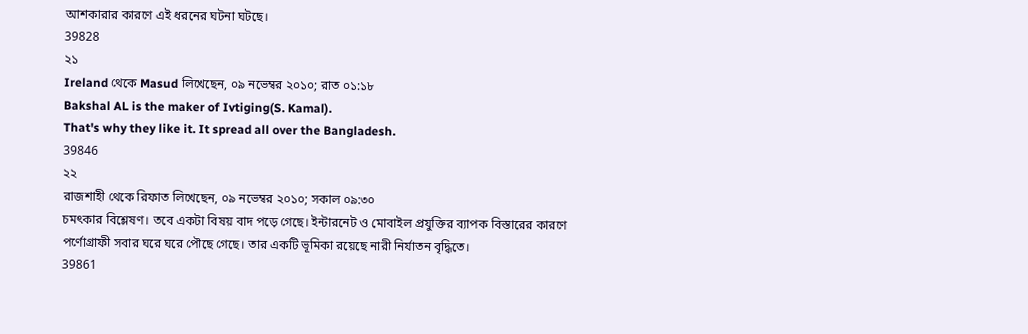আশকারার কারণে এই ধরনের ঘটনা ঘটছে।
39828
২১
Ireland থেকে Masud লিখেছেন, ০৯ নভেম্বর ২০১০; রাত ০১:১৮
Bakshal AL is the maker of Ivtiging(S. Kamal).
That's why they like it. It spread all over the Bangladesh.
39846
২২
রাজশাহী থেকে রিফাত লিখেছেন, ০৯ নভেম্বর ২০১০; সকাল ০৯:৩০
চমৎকার বিশ্লেষণ। তবে একটা বিষয় বাদ পড়ে গেছে। ইন্টারনেট ও মোবাইল প্রযুক্তির ব্যাপক বিস্তারের কারণে পর্ণোগ্রাফী সবার ঘরে ঘরে পৌছে গেছে। তার একটি ভূমিকা রয়েছে নারী নির্যাতন বৃদ্ধিতে।
39861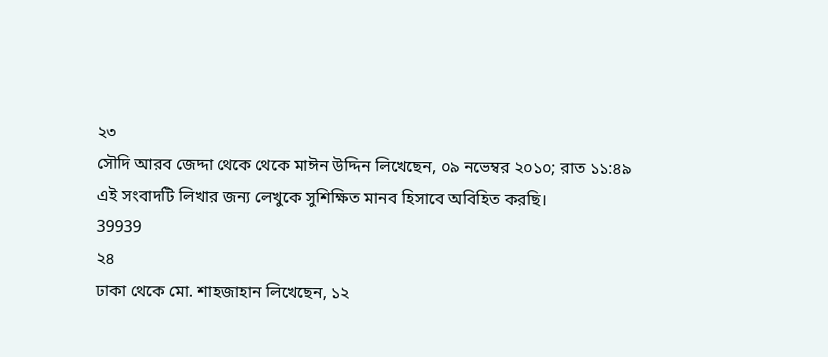২৩
সৌদি আরব জেদ্দা থেকে থেকে মাঈন উদ্দিন লিখেছেন, ০৯ নভেম্বর ২০১০; রাত ১১:৪৯
এই সংবাদটি লিখার জন্য লেখুকে সুশিক্ষিত মানব হিসাবে অবিহিত করছি।
39939
২৪
ঢাকা থেকে মো. শাহজাহান লিখেছেন, ১২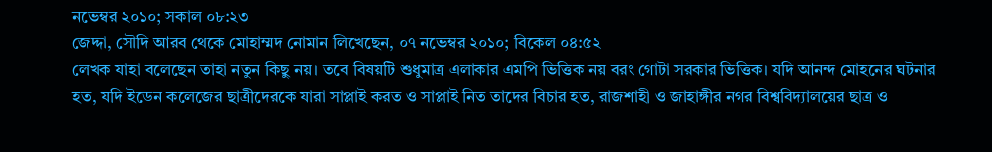নভেম্বর ২০১০; সকাল ০৮:২৩
জেদ্দা, সৌদি আরব থেকে মোহাম্মদ নোমান লিখেছেন, ০৭ নভেম্বর ২০১০; বিকেল ০৪:৫২
লেখক যাহা বলেছেন তাহা নতুন কিছু নয়। তবে বিষয়টি শুধুমাত্র এলাকার এমপি ভিত্তিক নয় বরং গোটা সরকার ভিত্তিক। যদি আনন্দ মোহনের ঘটনার হত, যদি ইডেন কলেজের ছাত্রীদেরকে যারা সাপ্লাই করত ও সাপ্লাই নিত তাদের বিচার হত, রাজশাহী ও জাহাঙ্গীর নগর বিশ্ববিদ্যালয়ের ছাত্র ও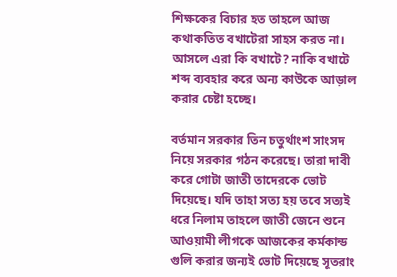শিক্ষকের বিচার হত তাহলে আজ কথাকতিত বখাটেরা সাহস করত না। আসলে এরা কি বখাটে? নাকি বখাটে শব্দ ব্যবহার করে অন্য কাউকে আড়াল করার চেষ্টা হচ্ছে।

বর্তমান সরকার তিন চতুর্থাংশ সাংসদ নিয়ে সরকার গঠন করেছে। তারা দাবী করে গোটা জাতী তাদেরকে ভোট দিয়েছে। যদি তাহা সত্য হয় তবে সত্যই ধরে নিলাম তাহলে জাতী জেনে শুনে আওয়ামী লীগকে আজকের কর্মকান্ড গুলি করার জন্যই ভোট দিয়েছে সূতরাং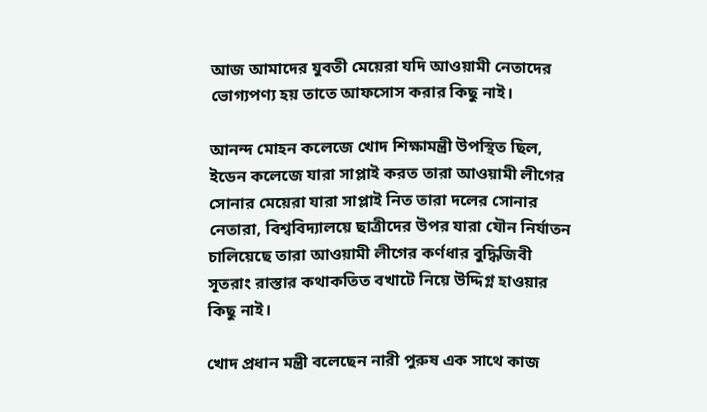আজ আমাদের যুবতী মেয়েরা যদি আওয়ামী নেতাদের ভোগ্যপণ্য হয় তাতে আফসোস করার কিছু নাই।

আনন্দ মোহন কলেজে খোদ শিক্ষামন্ত্রী উপস্থিত ছিল, ইডেন কলেজে যারা সাপ্লাই করত তারা আওয়ামী লীগের সোনার মেয়েরা যারা সাপ্লাই নিত তারা দলের সোনার নেতারা, বিশ্ববিদ্যালয়ে ছাত্রীদের উপর যারা যৌন নির্যাতন চালিয়েছে তারা আওয়ামী লীগের কর্ণধার বুদ্ধিজিবী সূতরাং রাস্তার কথাকতিত বখাটে নিয়ে উদ্দিগ্ন হাওয়ার কিছু নাই।

খোদ প্রধান মন্ত্রী বলেছেন নারী পুরুষ এক সাথে কাজ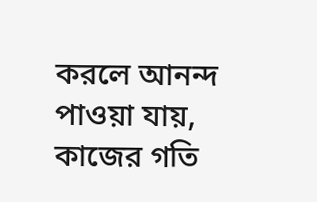করলে আনন্দ পাওয়া যায়, কাজের গতি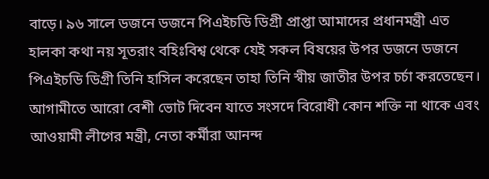বাড়ে। ৯৬ সালে ডজনে ডজনে পিএইচডি ডিগ্রী প্রাপ্তা আমাদের প্রধানমন্ত্রী এত হালকা কথা নয় সূতরাং বহিঃবিশ্ব থেকে যেই সকল বিষয়ের উপর ডজনে ডজনে পিএইচডি ডিগ্রী তিনি হাসিল করেছেন তাহা তিনি স্বীয় জাতীর উপর চর্চা করতেছেন। আগামীতে আরো বেশী ভোট দিবেন যাতে সংসদে বিরোধী কোন শক্তি না থাকে এবং আওয়ামী লীগের মন্ত্রী, নেতা কর্মীরা আনন্দ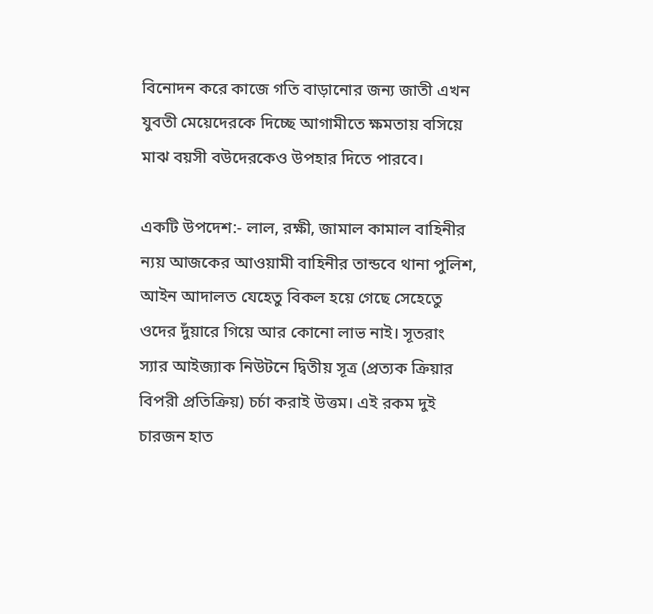বিনোদন করে কাজে গতি বাড়ানোর জন্য জাতী এখন যুবতী মেয়েদেরকে দিচ্ছে আগামীতে ক্ষমতায় বসিয়ে মাঝ বয়সী বউদেরকেও উপহার দিতে পারবে।

একটি উপদেশ:- লাল, রক্ষী, জামাল কামাল বাহিনীর ন্যয় আজকের আওয়ামী বাহিনীর তান্ডবে থানা পুলিশ, আইন আদালত যেহেতু বিকল হয়ে গেছে সেহেতেু ওদের দুঁয়ারে গিয়ে আর কোনো লাভ নাই। সূতরাং স্যার আইজ্যাক নিউটনে দ্বিতীয় সূত্র (প্রত্যক ক্রিয়ার বিপরী প্রতিক্রিয়) চর্চা করাই উত্তম। এই রকম দুই চারজন হাত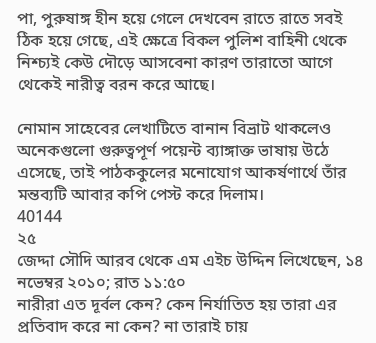পা, পুরুষাঙ্গ হীন হয়ে গেলে দেখবেন রাতে রাতে সবই ঠিক হয়ে গেছে, এই ক্ষেত্রে বিকল পুলিশ বাহিনী থেকে নিশ্চ্যই কেউ দৌড়ে আসবেনা কারণ তারাতো আগে থেকেই নারীত্ব বরন করে আছে।

নোমান সাহেবের লেখাটিতে বানান বিভ্রাট থাকলেও অনেকগুলো গুরুত্বপূর্ণ পয়েন্ট ব্যাঙ্গাক্ত ভাষায় উঠে এসেছে, তাই পাঠককুলের মনোযোগ আকর্ষণার্থে তাঁর মন্তব্যটি আবার কপি পেস্ট করে দিলাম।
40144
২৫
জেদ্দা সৌদি আরব থেকে এম এইচ উদ্দিন লিখেছেন, ১৪ নভেম্বর ২০১০; রাত ১১:৫০
নারীরা এত দূর্বল কেন? কেন নির্যাতিত হয় তারা এর প্রতিবাদ করে না কেন? না তারাই চায়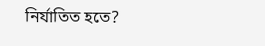নির্যাতিত হতে?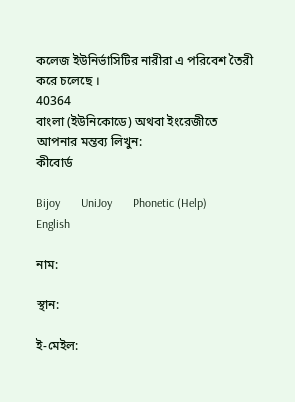কলেজ ইউনির্ভাসিটির নারীরা এ পরিবেশ তৈরী করে চলেছে ।
40364
বাংলা (ইউনিকোডে) অথবা ইংরেজীতে আপনার মন্তব্য লিখুন:
কীবোর্ড

Bijoy       UniJoy       Phonetic (Help)       English

নাম:

স্থান:

ই-মেইল: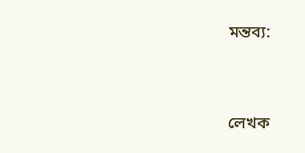মন্তব্য:


লেখক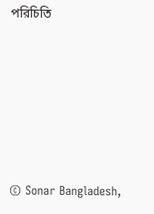পরিচিতি






© Sonar Bangladesh,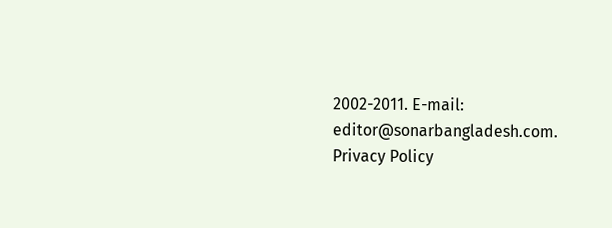2002-2011. E-mail: editor@sonarbangladesh.com. Privacy Policy